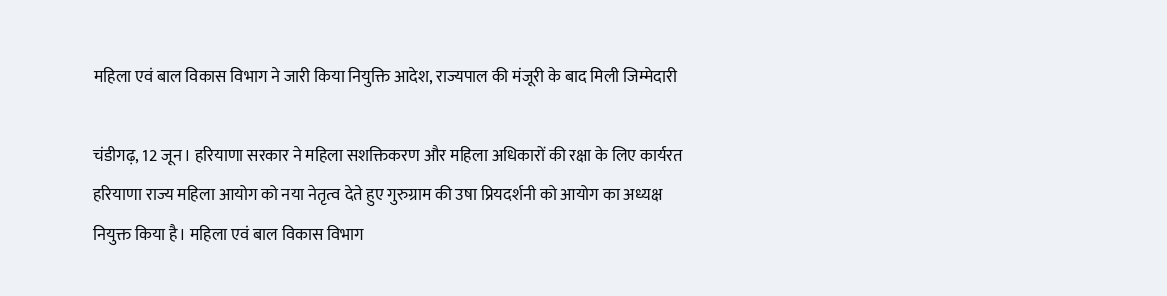महिला एवं बाल विकास विभाग ने जारी किया नियुक्ति आदेश, राज्यपाल की मंजूरी के बाद मिली जिम्मेदारी

चंडीगढ़, 12 जून। हरियाणा सरकार ने महिला सशक्तिकरण और महिला अधिकारों की रक्षा के लिए कार्यरत हरियाणा राज्य महिला आयोग को नया नेतृत्व देते हुए गुरुग्राम की उषा प्रियदर्शनी को आयोग का अध्यक्ष नियुक्त किया है। महिला एवं बाल विकास विभाग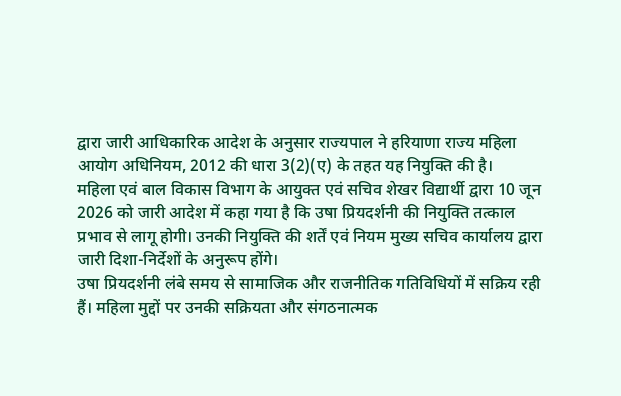द्वारा जारी आधिकारिक आदेश के अनुसार राज्यपाल ने हरियाणा राज्य महिला आयोग अधिनियम, 2012 की धारा 3(2)(ए) के तहत यह नियुक्ति की है।
महिला एवं बाल विकास विभाग के आयुक्त एवं सचिव शेखर विद्यार्थी द्वारा 10 जून 2026 को जारी आदेश में कहा गया है कि उषा प्रियदर्शनी की नियुक्ति तत्काल प्रभाव से लागू होगी। उनकी नियुक्ति की शर्तें एवं नियम मुख्य सचिव कार्यालय द्वारा जारी दिशा-निर्देशों के अनुरूप होंगे।
उषा प्रियदर्शनी लंबे समय से सामाजिक और राजनीतिक गतिविधियों में सक्रिय रही हैं। महिला मुद्दों पर उनकी सक्रियता और संगठनात्मक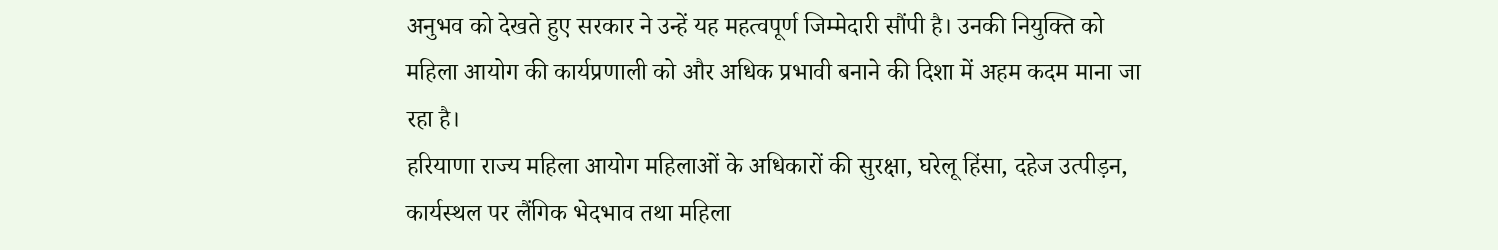अनुभव को देखते हुए सरकार ने उन्हें यह महत्वपूर्ण जिम्मेदारी सौंपी है। उनकी नियुक्ति को महिला आयोग की कार्यप्रणाली को और अधिक प्रभावी बनाने की दिशा में अहम कदम माना जा रहा है।
हरियाणा राज्य महिला आयोग महिलाओं के अधिकारों की सुरक्षा, घरेलू हिंसा, दहेज उत्पीड़न, कार्यस्थल पर लैंगिक भेदभाव तथा महिला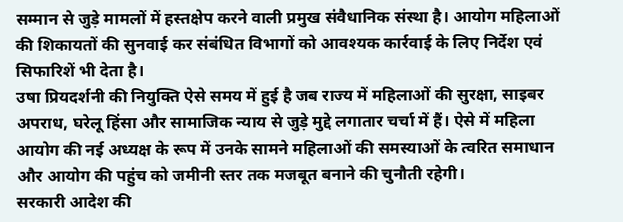सम्मान से जुड़े मामलों में हस्तक्षेप करने वाली प्रमुख संवैधानिक संस्था है। आयोग महिलाओं की शिकायतों की सुनवाई कर संबंधित विभागों को आवश्यक कार्रवाई के लिए निर्देश एवं सिफारिशें भी देता है।
उषा प्रियदर्शनी की नियुक्ति ऐसे समय में हुई है जब राज्य में महिलाओं की सुरक्षा, साइबर अपराध, घरेलू हिंसा और सामाजिक न्याय से जुड़े मुद्दे लगातार चर्चा में हैं। ऐसे में महिला आयोग की नई अध्यक्ष के रूप में उनके सामने महिलाओं की समस्याओं के त्वरित समाधान और आयोग की पहुंच को जमीनी स्तर तक मजबूत बनाने की चुनौती रहेगी।
सरकारी आदेश की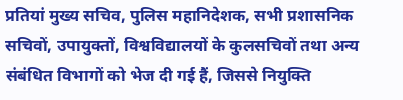प्रतियां मुख्य सचिव, पुलिस महानिदेशक, सभी प्रशासनिक सचिवों, उपायुक्तों, विश्वविद्यालयों के कुलसचिवों तथा अन्य संबंधित विभागों को भेज दी गई हैं, जिससे नियुक्ति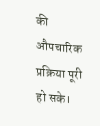की औपचारिक प्रक्रिया पूरी हो सके।